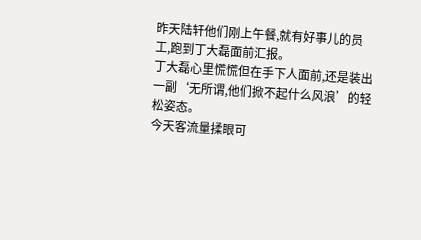昨天陆轩他们刚上午餐,就有好事儿的员工,跑到丁大磊面前汇报。
丁大磊心里慌慌但在手下人面前,还是装出一副‘无所谓,他们掀不起什么风浪’的轻松姿态。
今天客流量揉眼可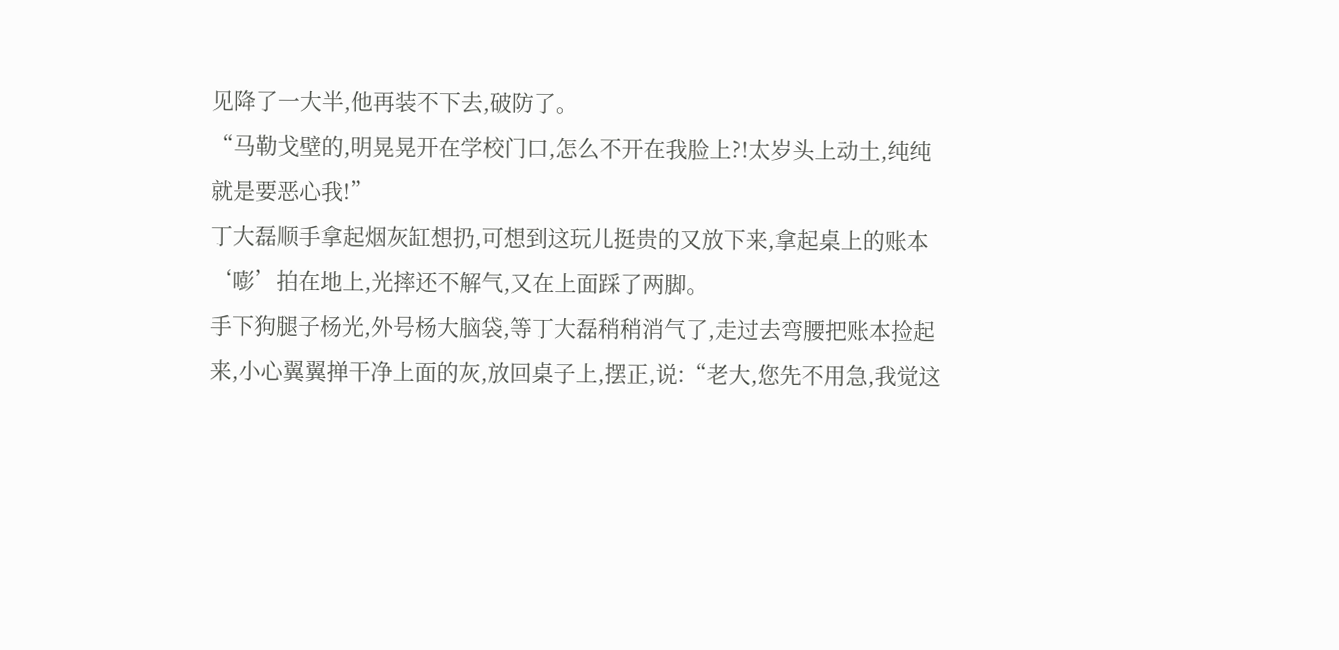见降了一大半,他再装不下去,破防了。
“马勒戈壁的,明晃晃开在学校门口,怎么不开在我脸上?!太岁头上动土,纯纯就是要恶心我!”
丁大磊顺手拿起烟灰缸想扔,可想到这玩儿挺贵的又放下来,拿起桌上的账本‘嘭’拍在地上,光摔还不解气,又在上面踩了两脚。
手下狗腿子杨光,外号杨大脑袋,等丁大磊稍稍消气了,走过去弯腰把账本捡起来,小心翼翼掸干净上面的灰,放回桌子上,摆正,说:“老大,您先不用急,我觉这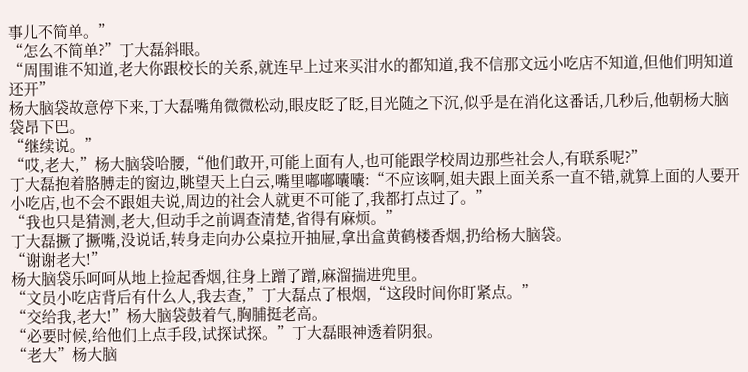事儿不简单。”
“怎么不简单?”丁大磊斜眼。
“周围谁不知道,老大你跟校长的关系,就连早上过来买泔水的都知道,我不信那文远小吃店不知道,但他们明知道还开”
杨大脑袋故意停下来,丁大磊嘴角微微松动,眼皮眨了眨,目光随之下沉,似乎是在消化这番话,几秒后,他朝杨大脑袋昂下巴。
“继续说。”
“哎,老大,”杨大脑袋哈腰,“他们敢开,可能上面有人,也可能跟学校周边那些社会人,有联系呢?”
丁大磊抱着胳膊走的窗边,眺望天上白云,嘴里嘟嘟囔囔:“不应该啊,姐夫跟上面关系一直不错,就算上面的人要开小吃店,也不会不跟姐夫说,周边的社会人就更不可能了,我都打点过了。”
“我也只是猜测,老大,但动手之前调查清楚,省得有麻烦。”
丁大磊撅了撅嘴,没说话,转身走向办公桌拉开抽屉,拿出盒黄鹤楼香烟,扔给杨大脑袋。
“谢谢老大!”
杨大脑袋乐呵呵从地上捡起香烟,往身上蹭了蹭,麻溜揣进兜里。
“文员小吃店背后有什么人,我去查,”丁大磊点了根烟,“这段时间你盯紧点。”
“交给我,老大!”杨大脑袋鼓着气,胸脯挺老高。
“必要时候,给他们上点手段,试探试探。”丁大磊眼神透着阴狠。
“老大”杨大脑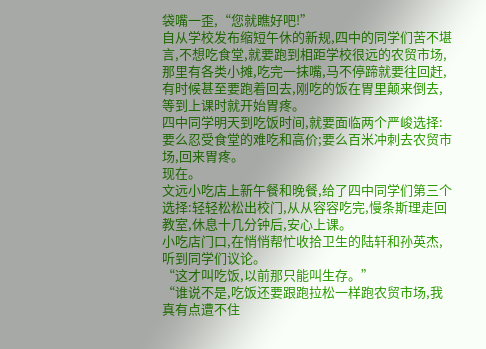袋嘴一歪,“您就瞧好吧!”
自从学校发布缩短午休的新规,四中的同学们苦不堪言,不想吃食堂,就要跑到相距学校很远的农贸市场,那里有各类小摊,吃完一抹嘴,马不停蹄就要往回赶,有时候甚至要跑着回去,刚吃的饭在胃里颠来倒去,等到上课时就开始胃疼。
四中同学明天到吃饭时间,就要面临两个严峻选择:
要么忍受食堂的难吃和高价;要么百米冲刺去农贸市场,回来胃疼。
现在。
文远小吃店上新午餐和晚餐,给了四中同学们第三个选择:轻轻松松出校门,从从容容吃完,慢条斯理走回教室,休息十几分钟后,安心上课。
小吃店门口,在悄悄帮忙收拾卫生的陆轩和孙英杰,听到同学们议论。
“这才叫吃饭,以前那只能叫生存。”
“谁说不是,吃饭还要跟跑拉松一样跑农贸市场,我真有点遭不住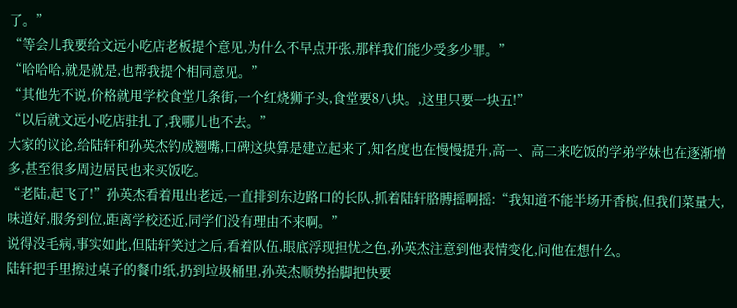了。”
“等会儿我要给文远小吃店老板提个意见,为什么不早点开张,那样我们能少受多少罪。”
“哈哈哈,就是就是,也帮我提个相同意见。”
“其他先不说,价格就甩学校食堂几条街,一个红烧狮子头,食堂要8八块。,这里只要一块五!”
“以后就文远小吃店驻扎了,我哪儿也不去。”
大家的议论,给陆轩和孙英杰钓成翘嘴,口碑这块算是建立起来了,知名度也在慢慢提升,高一、高二来吃饭的学弟学妹也在逐渐增多,甚至很多周边居民也来买饭吃。
“老陆,起飞了!”孙英杰看着甩出老远,一直排到东边路口的长队,抓着陆轩胳膊摇啊摇:“我知道不能半场开香槟,但我们菜量大,味道好,服务到位,距离学校还近,同学们没有理由不来啊。”
说得没毛病,事实如此,但陆轩笑过之后,看着队伍,眼底浮现担忧之色,孙英杰注意到他表情变化,问他在想什么。
陆轩把手里擦过桌子的餐巾纸,扔到垃圾桶里,孙英杰顺势抬脚把快要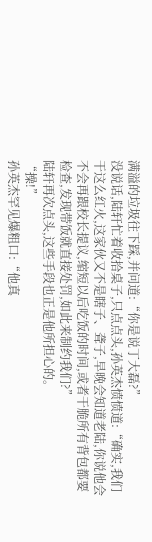满溢的垃圾往下踩,并问道:“你是说丁大磊?”
没说话,陆轩忙着收拾桌子,只点点头,孙英杰愤愤道:“确实,我们干这么红火,这家伙又不是瞎子、聋子,早晚会知道老陆,你说他会不会再跟校长提议,缩短以后吃饭的时间,或者干脆所有背包都要检查,发现带饭就直接处罚,如此来制约我们?”
陆轩再次点头,这些手段也正是他所担心的。
“操!”
孙英杰罕见爆粗口:“他真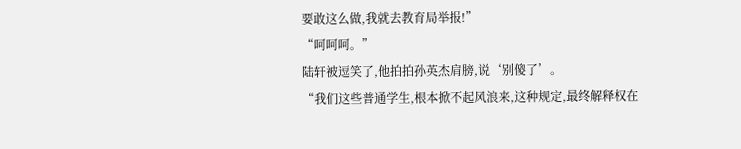要敢这么做,我就去教育局举报!”
“呵呵呵。”
陆轩被逗笑了,他拍拍孙英杰肩膀,说‘别傻了’。
“我们这些普通学生,根本掀不起风浪来,这种规定,最终解释权在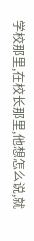学校那里,在校长那里,他想怎么说,就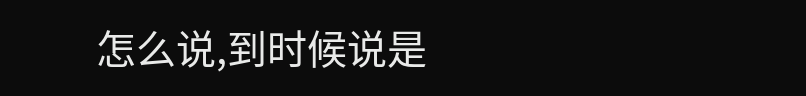怎么说,到时候说是